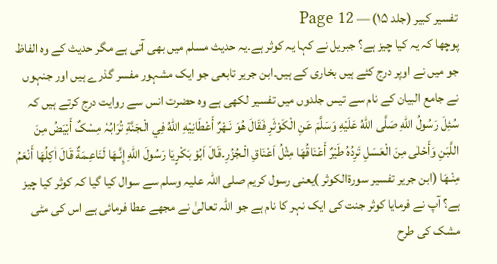تفسیر کبیر (جلد ۱۵) — Page 12
پوچھا کہ یہ کیا چیز ہے؟ جبریل نے کہا یہ کوثر ہے۔یہ حدیث مسلم میں بھی آتی ہے مگر حدیث کے وہ الفاظ جو میں نے اوپر درج کئے ہیں بخاری کے ہیں۔ابن جریر تابعی جو ایک مشہور مفسر گذرے ہیں اور جنہوں نے جامع البیان کے نام سے تیس جلدوں میں تفسیر لکھی ہے وہ حضرت انس سے روایت درج کرتے ہیں کہ سُئِلَ رَسُولُ اللّهِ صَلَّى اللّهُ عَلَيْهِ وَسَلَّمَ عَنِ الْكَوْثَرِ فَقَالَ هُوَ نَـهْرٌ أَعْطَانِيْهِ اللّهُ فِي الْـجَنَّةِ تُرَابُہٗ مِسْکٌ أَبْيَضُ مِنَ اللَّبَنِ وَأَحْلٰی مِنَ الْعَسَلِ تَرِدُہُ طَيْرٌ أَعْنَاقُهَا مِثْلُ اَعْنَاقِ الْـجُزُرِ۔قَالَ اَبُوْ بَکْرٍيَا رَسُولَ اللّهِ إِنَّـهَا لَنَاعِـمَةٌ قَالَ اٰكِلُهَا أَنْعَمُ مِنْـهَا (ابن جریر تفسیر سورۃالکوثر )یعنی رسول کریم صلی اللہ علیہ وسلم سے سوال کیا گیا کہ کوثر کیا چیز ہے؟ آپ نے فرمایا کوثر جنت کی ایک نہر کا نام ہے جو اللہ تعالیٰ نے مجھے عطا فرمائی ہے اس کی مٹی مشک کی طرح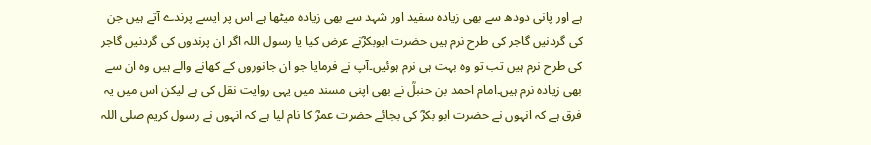ہے اور پانی دودھ سے بھی زیادہ سفید اور شہد سے بھی زیادہ میٹھا ہے اس پر ایسے پرندے آتے ہیں جن کی گردنیں گاجر کی طرح نرم ہیں حضرت ابوبکرؓنے عرض کیا یا رسول اللہ اگر ان پرندوں کی گردنیں گاجر کی طرح نرم ہیں تب تو وہ بہت ہی نرم ہوئیں۔آپ نے فرمایا جو ان جانوروں کے کھانے والے ہیں وہ ان سے بھی زیادہ نرم ہیں۔امام احمد بن حنبلؒ نے بھی اپنی مسند میں یہی روایت نقل کی ہے لیکن اس میں یہ فرق ہے کہ انہوں نے حضرت ابو بکرؓ کی بجائے حضرت عمرؓ کا نام لیا ہے کہ انہوں نے رسول کریم صلی اللہ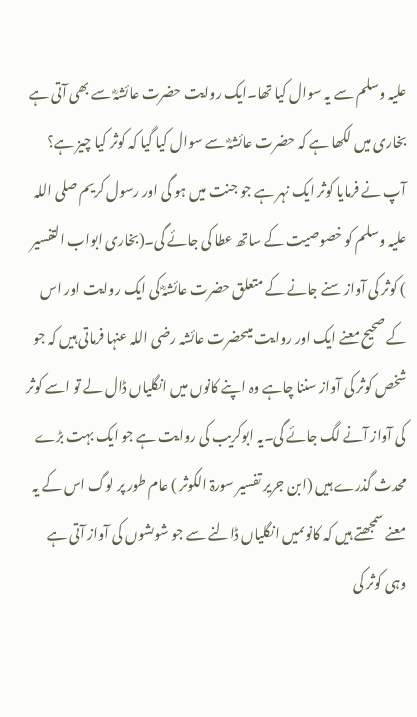علیہ وسلم سے یہ سوال کیا تھا۔ایک روایت حضرت عائشہؓ سے بھی آتی ہے بخاری میں لکھا ہے کہ حضرت عائشہؓ سے سوال کیا گیا کہ کوثر کیا چیز ہے؟ آپ نے فرمایا کوثر ایک نہر ہے جو جنت میں ہو گی اور رسول کریم صلی اللہ علیہ وسلم کو خصوصیت کے ساتھ عطا کی جائے گی۔(بخاری ابواب التفسیر ) کوثر کی آواز سنے جانے کے متعلق حضرت عائشہؓ کی ایک روایت اور اس کے صحیح معنے ایک اور روایت میںحضرت عائشہ رضی اللہ عنہا فرماتی ہیں کہ جو شخص کوثر کی آواز سننا چاہے وہ اپنے کانوں میں انگلیاں ڈال لے تو اسے کوثر کی آواز آنے لگ جائے گی۔یہ ابوکریب کی روایت ہے جو ایک بہت بڑے محدث گذرے ہیں (ابن جریر تفسیر سورۃ الکوثر ) عام طور پر لوگ اس کے یہ معنے سمجھتے ہیں کہ کانوںمیں انگلیاں ڈالنے سے جو شوںشوں کی آواز آتی ہے وہی کوثر کی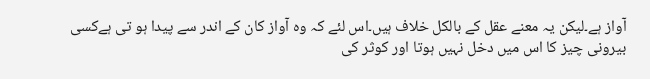آواز ہے۔لیکن یہ معنے عقل کے بالکل خلاف ہیں۔اس لئے کہ وہ آواز کان کے اندر سے پیدا ہو تی ہےکسی بیرونی چیز کا اس میں دخل نہیں ہوتا اور کوثر کی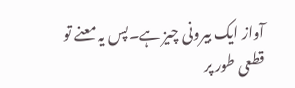آواز ایک بیرونی چیز ہے۔پس یہ معنے تو قطعی طور پر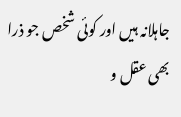جاہلانہ ہیں اور کوئی شخص جو ذرا بھی عقل و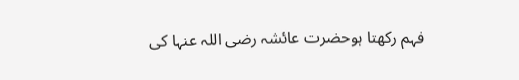فہم رکھتا ہوحضرت عائشہ رضی اللہ عنہا کی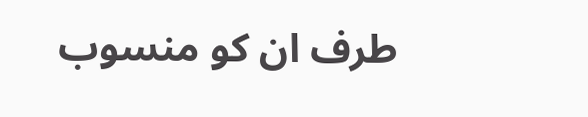طرف ان کو منسوب